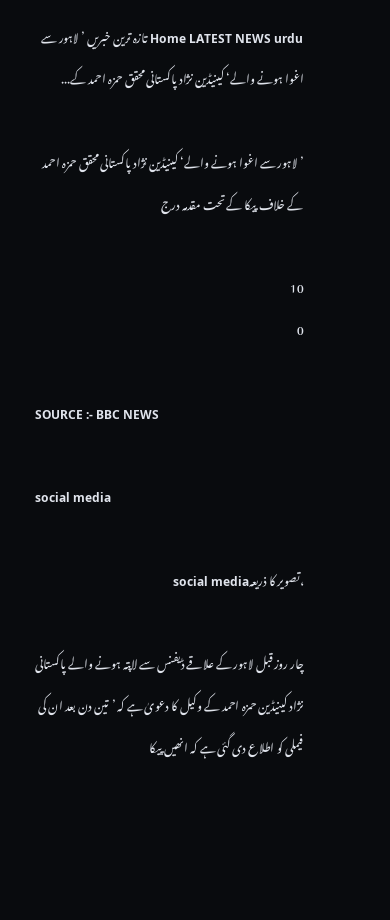Home LATEST NEWS urdu تازہ ترین خبریں ’لاہور سے اغوا ہونے والے‘ کینیڈین نژاد پاکستانی محقق حمزہ احمد کے...

’لاہور سے اغوا ہونے والے‘ کینیڈین نژاد پاکستانی محقق حمزہ احمد کے خلاف پیکا کے تحت مقدمہ درج

10
0

SOURCE :- BBC NEWS

social media

،تصویر کا ذریعہsocial media

چار روز قبل لاہور کے علاقے ڈیفنس سے لاپتہ ہونے والے پاکستانی نژاد کینیڈین حمزہ احمد کے وکیل کا دعویٰ ہے کہ ’تین دن بعد ان کی فیملی کو اطلاع دی گئی ہے کہ انھیں پیکا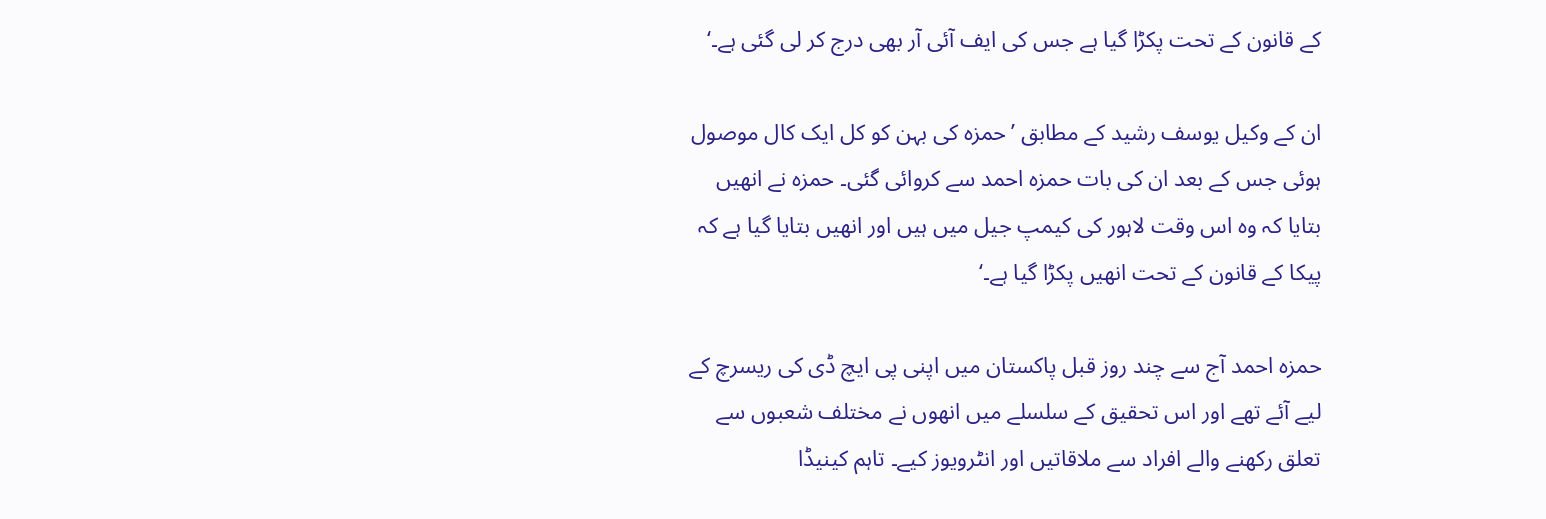کے قانون کے تحت پکڑا گیا ہے جس کی ایف آئی آر بھی درج کر لی گئی ہے۔‘

ان کے وکیل یوسف رشید کے مطابق ’حمزہ کی بہن کو کل ایک کال موصول ہوئی جس کے بعد ان کی بات حمزہ احمد سے کروائی گئی۔ حمزہ نے انھیں بتایا کہ وہ اس وقت لاہور کی کیمپ جیل میں ہیں اور انھیں بتایا گیا ہے کہ پیکا کے قانون کے تحت انھیں پکڑا گیا ہے۔‘

حمزہ احمد آج سے چند روز قبل پاکستان میں اپنی پی ایچ ڈی کی ریسرچ کے لیے آئے تھے اور اس تحقیق کے سلسلے میں انھوں نے مختلف شعبوں سے تعلق رکھنے والے افراد سے ملاقاتیں اور انٹرویوز کیے۔ تاہم کینیڈا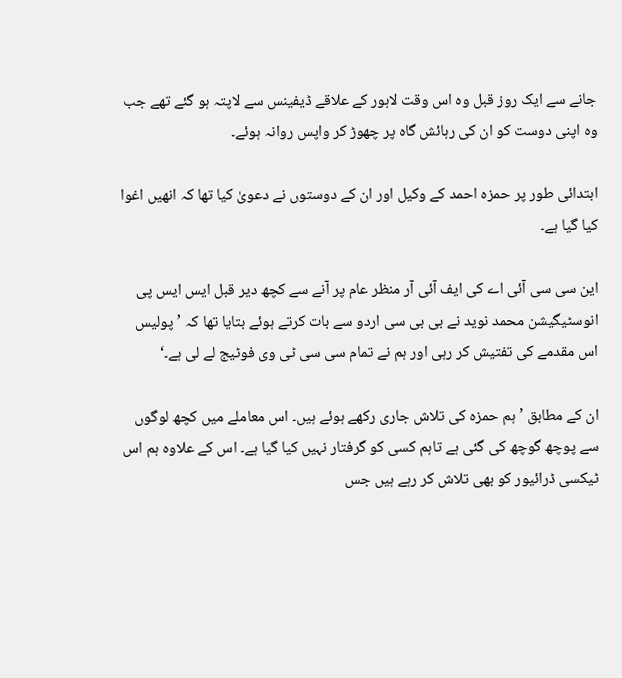جانے سے ایک روز قبل وہ اس وقت لاہور کے علاقے ڈیفینس سے لاپتہ ہو گئے تھے جب وہ اپنی دوست کو ان کی رہائش گاہ پر چھوڑ کر واپس روانہ ہوئے۔

ابتدائی طور پر حمزہ احمد کے وکیل اور ان کے دوستوں نے دعویٰ کیا تھا کہ انھیں اغوا کیا گیا ہے۔

این سی سی آئی اے کی ایف آئی آر منظر عام پر آنے سے کچھ دیر قبل ایس ایس پی انوسٹیگیشن محمد نوید نے بی بی سی اردو سے بات کرتے ہوئے بتایا تھا کہ ’پولیس اس مقدمے کی تفتیش کر رہی اور ہم نے تمام سی سی ٹی وی فوٹیج لے لی ہے۔‘

ان کے مطابق ’ہم حمزہ کی تلاش جاری رکھے ہوئے ہیں۔ اس معاملے میں کچھ لوگوں سے پوچھ گوچھ کی گئی ہے تاہم کسی کو گرفتار نہیں کیا گیا ہے۔ اس کے علاوہ ہم اس ٹیکسی ڈرائیور کو بھی تلاش کر رہے ہیں جس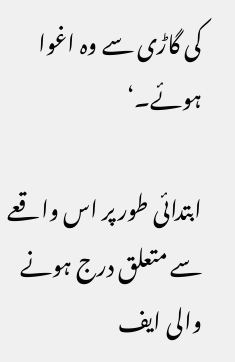کی گاڑی سے وہ اغوا ہوئے۔‘

ابتدائی طور پر اس واقعے سے متعلق درج ہونے والی ایف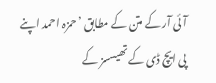آئی آر کے متن کے مطابق ’حمزہ احمد اپنے پی ایچ ڈی کے تھیسسز کے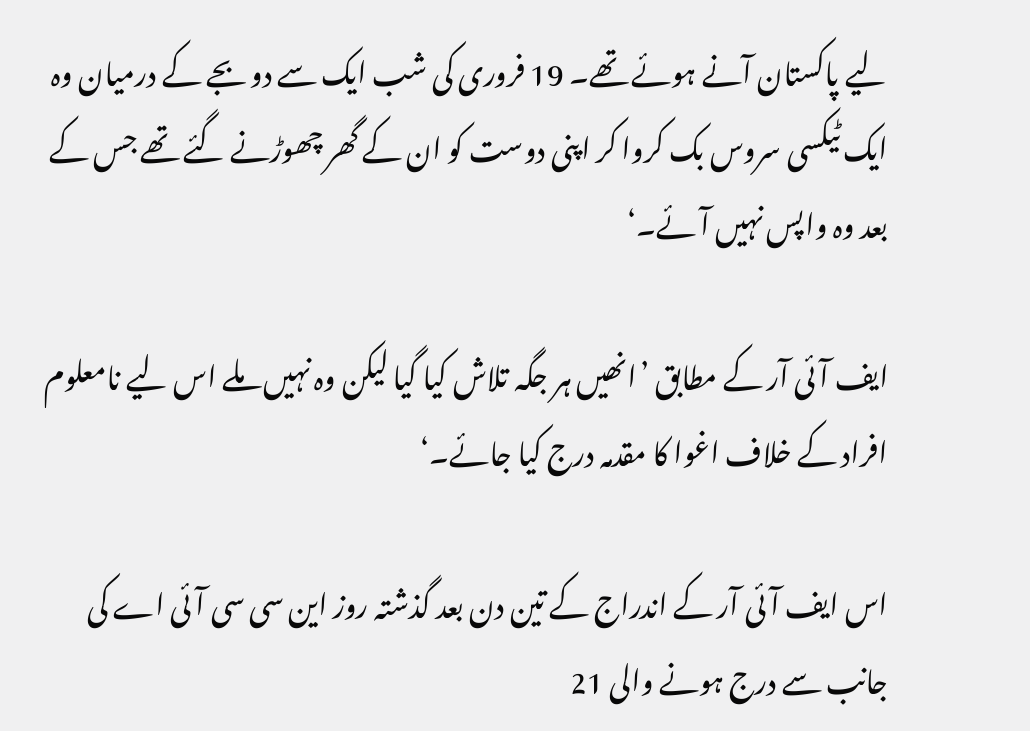لیے پاکستان آنے ہوئے تھے۔ 19 فروری کی شب ایک سے دو بجے کے درمیان وہ ایک ٹیکسی سروس بک کروا کر اپنی دوست کو ان کے گھر چھوڑنے گئے تھے جس کے بعد وہ واپس نہیں آئے۔‘

ایف آئی آر کے مطابق ’انھیں ہر جگہ تلاش کیا گیا لیکن وہ نہیں ملے اس لیے نامعلوم افراد کے خلاف اغوا کا مقدمہ درج کیا جائے۔‘

اس ایف آئی آر کے اندراج کے تین دن بعد گذشتہ روز این سی سی آئی اے کی جانب سے درج ہونے والی 21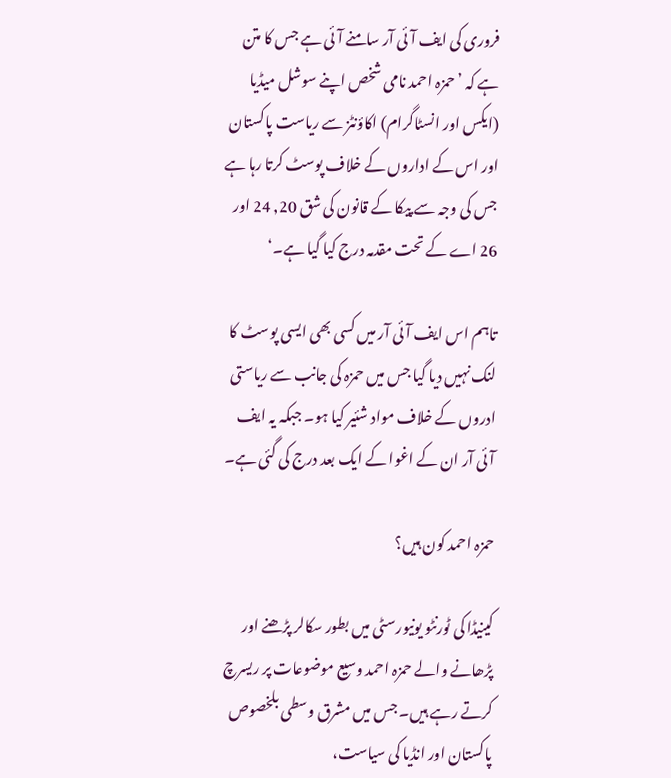فروری کی ایف آئی آر سامنے آئی ہے جس کا متن ہے کہ ’حمزہ احمد نامی شخص اپنے سوشل میڈیا (ایکس اور انسٹاگرام) اکاؤنٹز سے ریاست پاکستان اور اس کے اداروں کے خلاف پوسٹ کرتا رہا ہے جس کی وجہ سے پیکا کے قانون کی شق 20, 24 اور 26 اے کے تحت مقدمہ درج کیا گیا ہے۔‘

تاہم اس ایف آئی آر میں کسی بھی ایسی پوسٹ کا لنک نہیں دیا گیا جس میں حمزہ کی جانب سے ریاستی ادروں کے خلاف مواد شئیر کیا ہو۔ جبکہ یہ ایف آئی آر ان کے اغوا کے ایک بعد درج کی گئی ہے۔

حمزہ احمد کون ہیں؟

کینیڈا کی ٹورنٹو یونیورسٹی میں بطور سکالر پڑھنے اور پڑھانے والے حمزہ احمد وسیع موضوعات پر ریسرچ کرتے رہے ہیں۔ جس میں مشرق وسطی بلخصوص پاکستان اور انڈیا کی سیاست،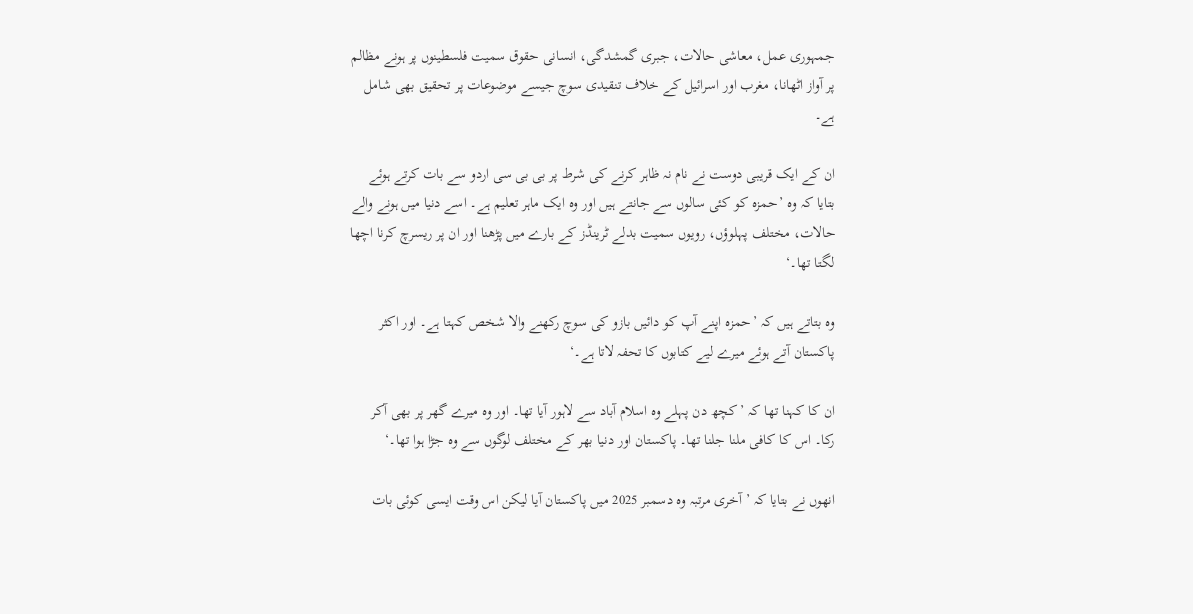جمہوری عمل، معاشی حالات، جبری گمشدگی، انسانی حقوق سمیت فلسطینوں پر ہونے مظالم پر آواز اٹھانا، مغرب اور اسرائیل کے خلاف تنقیدی سوچ جیسے موضوعات پر تحقیق بھی شامل ہے۔

ان کے ایک قریبی دوست نے نام نہ ظاہر کرنے کی شرط پر بی بی سی اردو سے بات کرتے ہوئے بتایا کہ وہ ’حمزہ کو کئی سالوں سے جانتے ہیں اور وہ ایک ماہر تعلیم ہے۔ اسے دنیا میں ہونے والے حالات، مختلف پہلوؤں، رویوں سمیت بدلے ٹرینڈز کے بارے میں پڑھنا اور ان پر ریسرچ کرنا اچھا لگتا تھا۔‘

وہ بتاتے ہیں کہ ’حمزہ اپنے آپ کو دائیں بازو کی سوچ رکھنے والا شخص کہتا ہے۔ اور اکثر پاکستان آتے ہوئے میرے لیے کتابوں کا تحفہ لاتا ہے۔‘

ان کا کہنا تھا کہ ’کچھ دن پہلے وہ اسلام آباد سے لاہور آیا تھا۔ اور وہ میرے گھر پر بھی آکر رکا۔ اس کا کافی ملنا جلنا تھا۔ پاکستان اور دنیا بھر کے مختلف لوگوں سے وہ جڑا ہوا تھا۔‘

انھوں نے بتایا کہ ’آخری مرتبہ وہ دسمبر 2025 میں پاکستان آیا لیکن اس وقت ایسی کوئی بات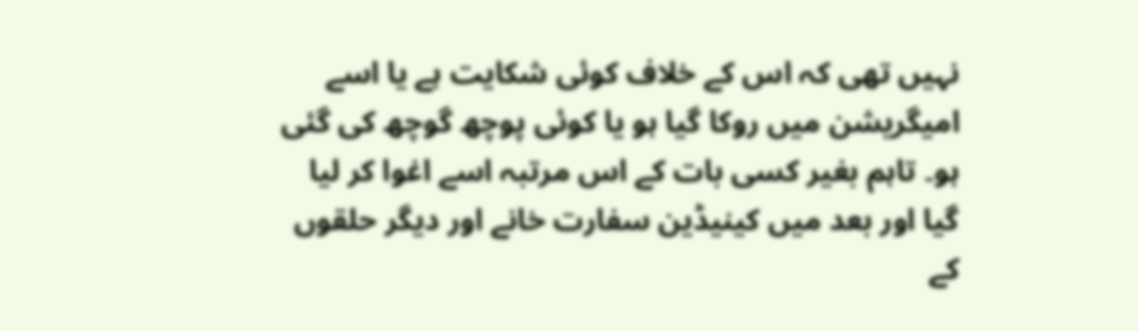نہیں تھی کہ اس کے خلاف کوئی شکایت ہے یا اسے امیگریشن میں روکا گیا ہو یا کوئی پوچھ گوچھ کی گئی ہو۔ تاہم بغیر کسی بات کے اس مرتبہ اسے اغوا کر لیا گیا اور بعد میں کینیڈین سفارت خانے اور دیگر حلقوں کے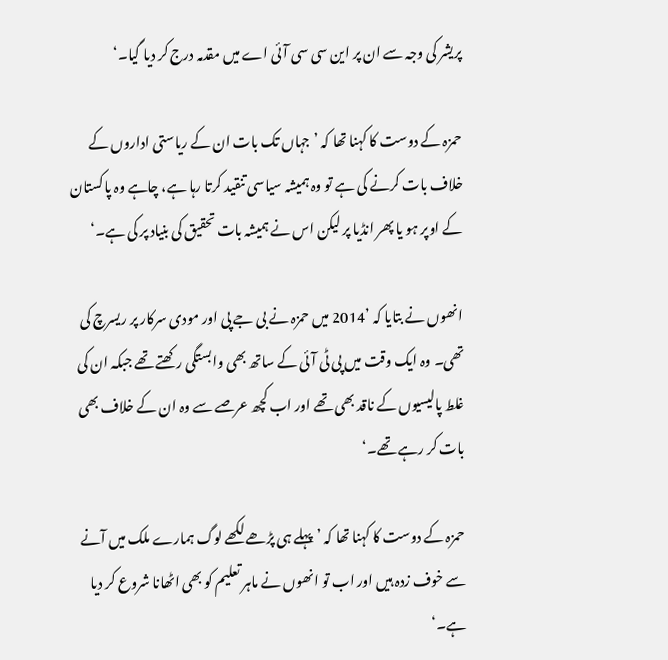پریشر کی وجہ سے ان پر این سی سی آئی اے میں مقدمہ درج کر دیا گیا۔‘

حمزہ کے دوست کا کہنا تھا کہ ’جہاں تک بات ان کے ریاستی اداروں کے خلاف بات کرنے کی ہے تو وہ ہمیشہ سیاسی تنقید کرتا رہا ہے، چاہے وہ پاکستان کے اوپر ہو یا پھر انڈیا پر لیکن اس نے ہمیشہ بات تحقیق کی بنیاد پر کی ہے۔‘

انھوں نے بتایا کہ ’2014 میں حمزہ نے بی جے پی اور مودی سرکار پر ریسرچ کی تھی۔ وہ ایک وقت میں پی ٹی آئی کے ساتھ بھی وابستگی رکھتے تھے جبکہ ان کی غلط پالیسیوں کے ناقد بھی تھے اور اب کچھ عرصے سے وہ ان کے خلاف بھی بات کر رہے تھے۔‘

حمزہ کے دوست کا کہنا تھا کہ ’پہلے ہی پڑھے لکھے لوگ ہمارے ملک میں آنے سے خوف زدہ ہیں اور اب تو انھوں نے ماہر تعلیم کو بھی اٹھانا شروع کر دیا ہے۔‘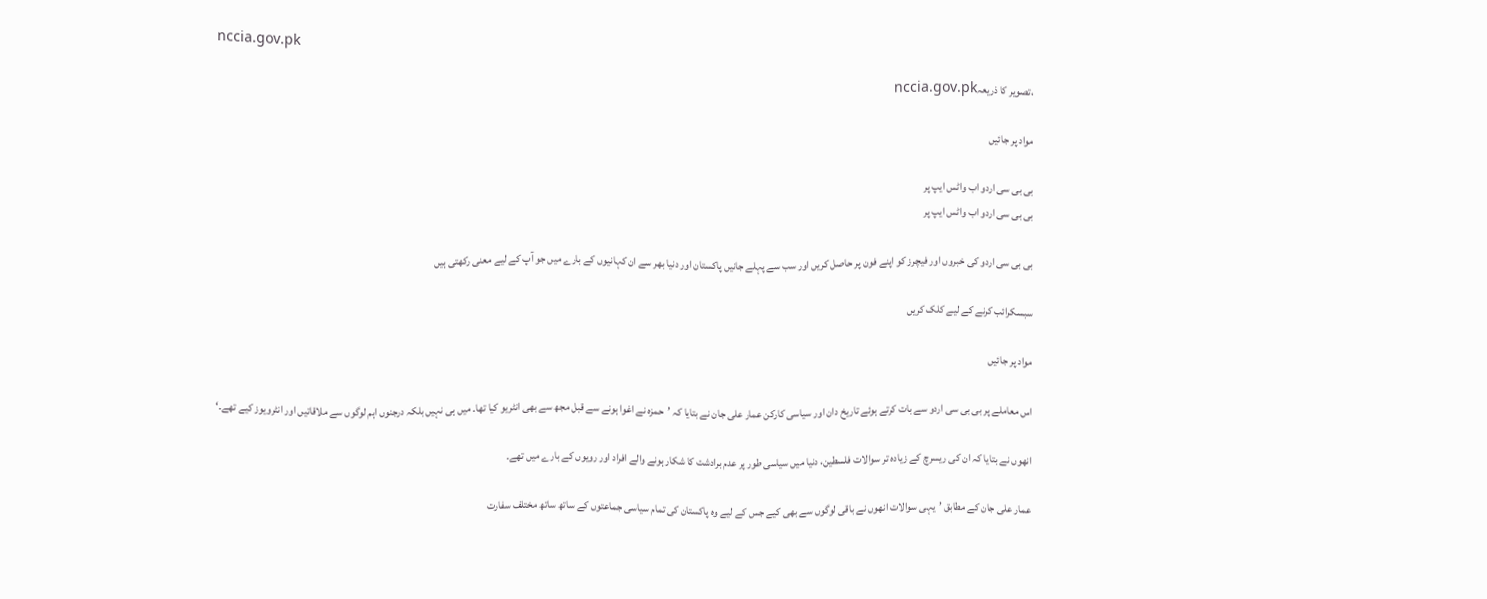nccia.gov.pk

،تصویر کا ذریعہnccia.gov.pk

مواد پر جائیں

بی بی سی اردو اب واٹس ایپ پر
بی بی سی اردو اب واٹس ایپ پر

بی بی سی اردو کی خبروں اور فیچرز کو اپنے فون پر حاصل کریں اور سب سے پہلے جانیں پاکستان اور دنیا بھر سے ان کہانیوں کے بارے میں جو آپ کے لیے معنی رکھتی ہیں

سبسکرائب کرنے کے لیے کلک کریں

مواد پر جائیں

اس معاملے پر بی بی سی اردو سے بات کرتے ہوئے تاریخ دان اور سیاسی کارکن عمار علی جان نے بتایا کہ ’حمزہ نے اغوا ہونے سے قبل مجھ سے بھی انٹریو کیا تھا۔ میں ہی نہیں بلکہ درجنوں اہم لوگوں سے ملاقاتیں اور انٹرویوز کیے تھے۔‘

انھوں نے بتایا کہ ان کی ریسرچ کے زیادہ تر سوالات فلسطین، دنیا میں سیاسی طور پر عدم برادشت کا شکار ہونے والے افراد اور رویوں کے بارے میں تھے۔

عمار علی جان کے مطابق ’یہی سوالات انھوں نے باقی لوگوں سے بھی کیے جس کے لیے وہ پاکستان کی تمام سیاسی جماعتوں کے ساتھ ساتھ مختلف سفارت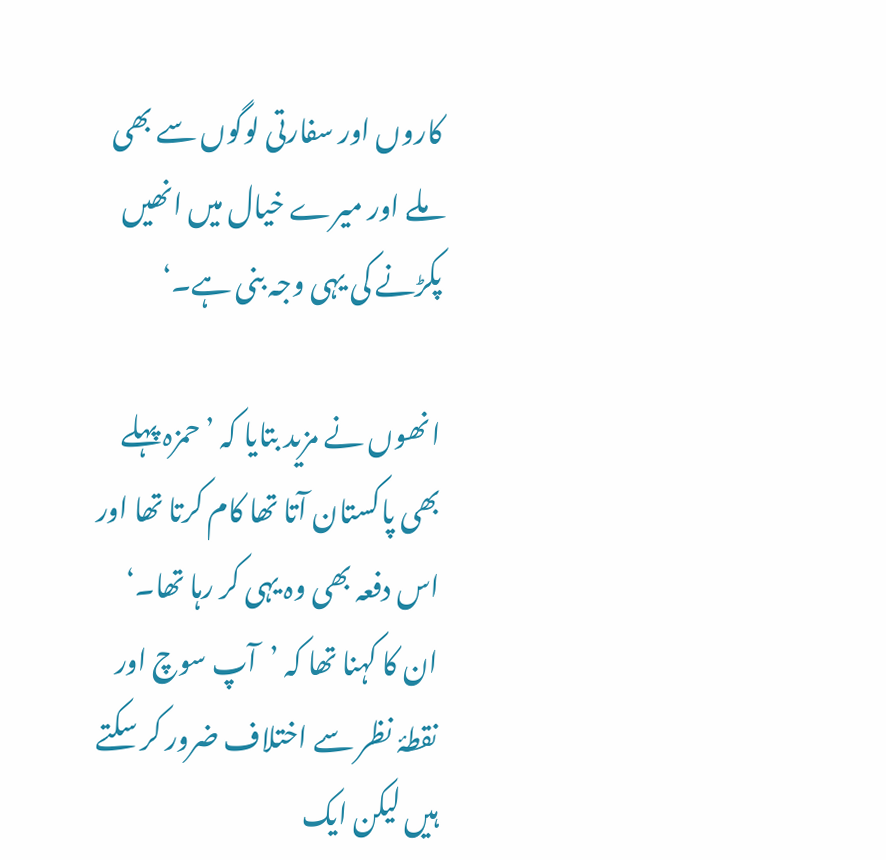کاروں اور سفارتی لوگوں سے بھی ملے اور میرے خیال میں انھیں پکڑنے کی یہی وجہ بنی ہے۔‘

انھوں نے مزید بتایا کہ ’حمزہ پہلے بھی پاکستان آتا تھا کام کرتا تھا اور اس دفعہ بھی وہ یہی کر رہا تھا۔‘ ان کا کہنا تھا کہ ’آپ سوچ اور نقطۂ نظر سے اختلاف ضرور کر سکتے ہیں لیکن ایک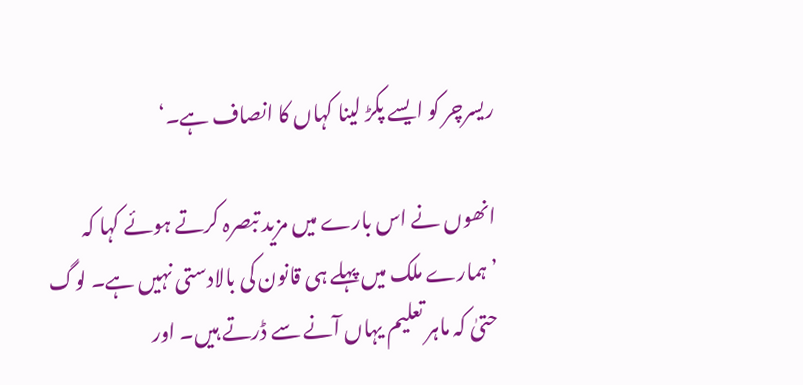ریسرچر کو ایسے پکڑ لینا کہاں کا انصاف ہے۔‘

انھوں نے اس بارے میں مزید تبصرہ کرتے ہوئے کہا کہ ’ہمارے ملک میں پہلے ہی قانون کی بالادستی نہیں ہے۔ لوگ حتیٰ کہ ماہر تعلیم یہاں آنے سے ڈرتے ہیں۔ اور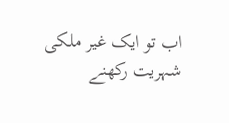اب تو ایک غیر ملکی شہریت رکھنے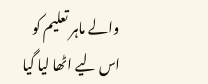والے ماہر تعلیم کو اس لیے اٹھا لیا گیا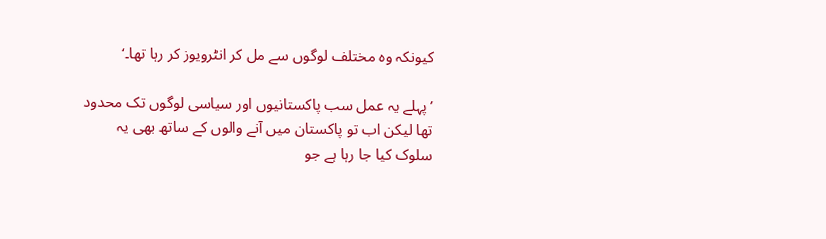کیونکہ وہ مختلف لوگوں سے مل کر انٹرویوز کر رہا تھا۔‘

’پہلے یہ عمل سب پاکستانیوں اور سیاسی لوگوں تک محدود تھا لیکن اب تو پاکستان میں آنے والوں کے ساتھ بھی یہ سلوک کیا جا رہا ہے جو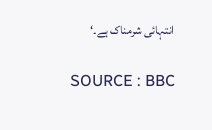انتہائی شرمناک ہے۔‘

SOURCE : BBC